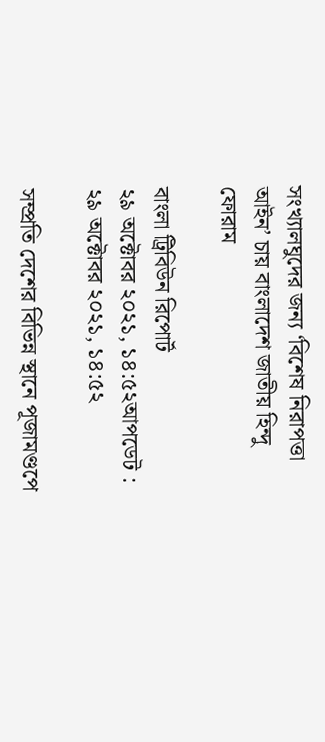সংখ্যালঘুদের জন্য ‘বিশেষ নিরাপত্তা আইন’ চায় বাংলাদেশ জাতীয় হিন্দু ফোরাম

বাংলা ট্রিবিউন রিপোর্ট
২৯ অক্টোবর ২০২১, ১৪:৫২আপডেট : ২৯ অক্টোবর ২০২১, ১৪:৫২

সম্প্রতি দেশের বিভিন্ন স্থানে পূজামণ্ডপে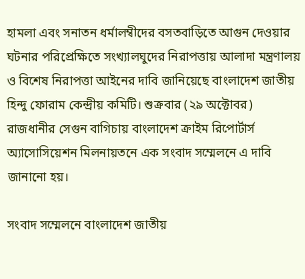হামলা এবং সনাতন ধর্মালম্বীদের বসতবাড়িতে আগুন দেওয়ার ঘটনার পরিপ্রেক্ষিতে সংখ্যালঘুদের নিরাপত্তায় আলাদা মন্ত্রণালয় ও বিশেষ নিরাপত্তা আইনের দাবি জানিয়েছে বাংলাদেশ জাতীয় হিন্দু ফোরাম কেন্দ্রীয় কমিটি। শুক্রবার (২৯ অক্টোবর) রাজধানীর সেগুন বাগিচায় বাংলাদেশ ক্রাইম রিপোর্টার্স অ্যাসোসিয়েশন মিলনায়তনে এক সংবাদ সম্মেলনে এ দাবি জানানো হয়।

সংবাদ সম্মেলনে বাংলাদেশ জাতীয়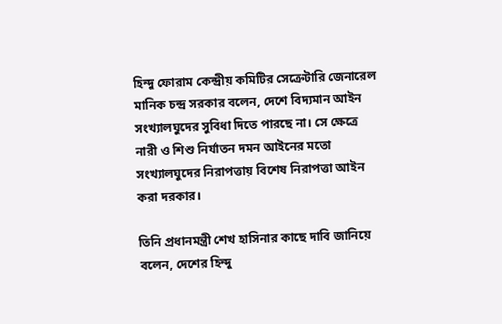হিন্দু ফোরাম কেন্দ্রীয় কমিটির সেক্রেটারি জেনারেল মানিক চন্দ্র সরকার বলেন, দেশে বিদ্যমান আইন সংখ্যালঘুদের সুবিধা দিতে পারছে না। সে ক্ষেত্রে নারী ও শিশু নির্যাতন দমন আইনের মতো সংখ্যালঘুদের নিরাপত্তায় বিশেষ নিরাপত্তা আইন করা দরকার।

তিনি প্রধানমন্ত্রী শেখ হাসিনার কাছে দাবি জানিয়ে বলেন, দেশের হিন্দু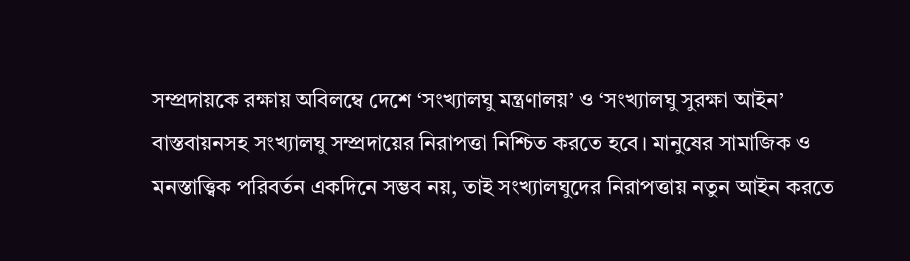সম্প্রদায়কে রক্ষায় অবিলম্বে দেশে ‘সংখ্যালঘু মন্ত্রণালয়’ ও ‘সংখ্যালঘু সুরক্ষা আইন’ বাস্তবায়নসহ সংখ্যালঘু সম্প্রদায়ের নিরাপত্তা নিশ্চিত করতে হবে। মানুষের সামাজিক ও মনস্তাত্ত্বিক পরিবর্তন একদিনে সম্ভব নয়, তাই সংখ্যালঘুদের নিরাপত্তায় নতুন আইন করতে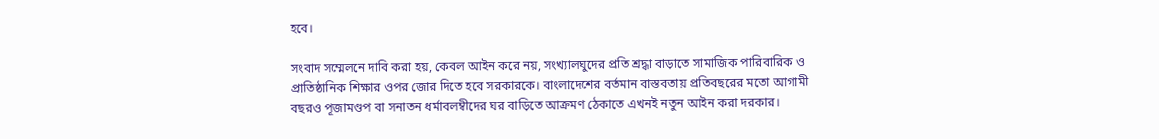হবে।

সংবাদ সম্মেলনে দাবি করা হয়, কেবল আইন করে নয়, সংখ্যালঘুদের প্রতি শ্রদ্ধা বাড়াতে সামাজিক পারিবারিক ও প্রাতিষ্ঠানিক শিক্ষার ওপর জোর দিতে হবে সরকারকে। বাংলাদেশের বর্তমান বাস্তবতায় প্রতিবছরের মতো আগামী বছরও পূজামণ্ডপ বা সনাতন ধর্মাবলম্বীদের ঘর বাড়িতে আক্রমণ ঠেকাতে এখনই নতুন আইন করা দরকার।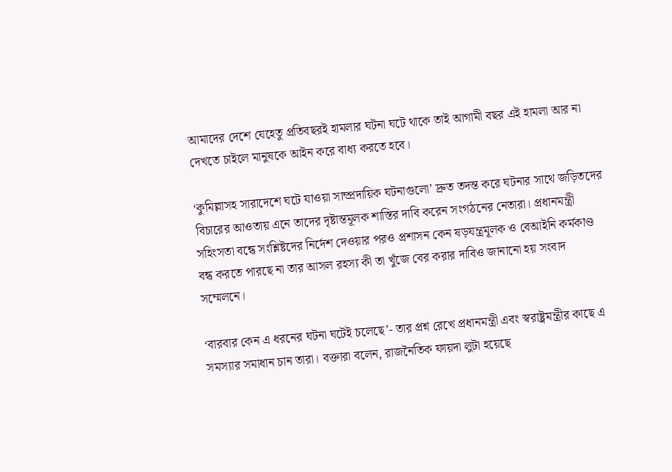আমাদের দেশে যেহেতু প্রতিবছরই হামলার ঘটনা ঘটে থাকে তাই আগামী বছর এই হামলা আর না দেখতে চাইলে মানুষকে আইন করে বাধ্য করতে হবে।

‘কুমিল্লাসহ সারাদেশে ঘটে যাওয়া সাম্প্রদায়িক ঘটনাগুলো’ দ্রুত তদন্ত করে ঘটনার সাথে জড়িতদের বিচারের আওতায় এনে তাদের দৃষ্টান্তমূলক শাস্তির দাবি করেন সংগঠনের নেতারা। প্রধানমন্ত্রী সহিংসতা বন্ধে সংশ্লিষ্টদের নির্দেশ দেওয়ার পরও প্রশাসন কেন ষড়যন্ত্রমূলক ও বেআইনি কর্মকাণ্ড বন্ধ করতে পারছে না তার আসল রহস্য কী তা খুঁজে বের করার দাবিও জানানো হয় সংবাদ সম্মেলনে।

‘বারবার কেন এ ধরনের ঘটনা ঘটেই চলেছে’- তার প্রশ্ন রেখে প্রধানমন্ত্রী এবং স্বরাষ্ট্রমন্ত্রীর কাছে এ সমস্যার সমাধান চান তারা। বক্তারা বলেন, রাজনৈতিক ফায়দা লুটা হয়েছে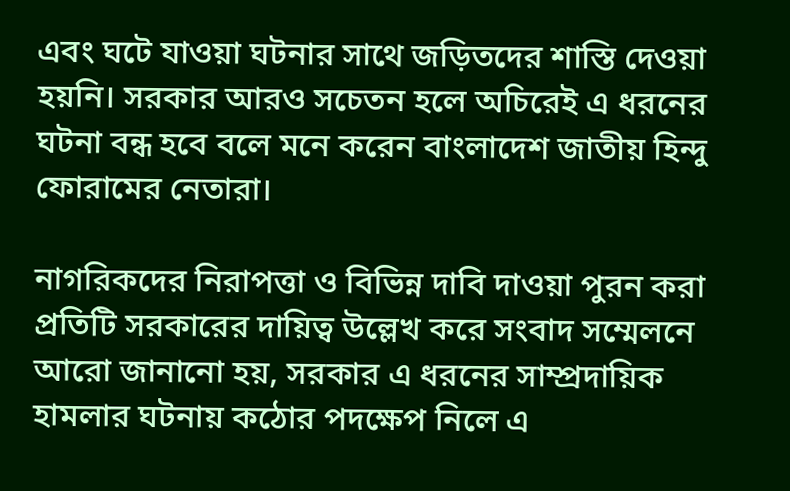এবং ঘটে যাওয়া ঘটনার সাথে জড়িতদের শাস্তি দেওয়া হয়নি। সরকার আরও সচেতন হলে অচিরেই এ ধরনের ঘটনা বন্ধ হবে বলে মনে করেন বাংলাদেশ জাতীয় হিন্দু ফোরামের নেতারা।

নাগরিকদের নিরাপত্তা ও বিভিন্ন দাবি দাওয়া পুরন করা প্রতিটি সরকারের দায়িত্ব উল্লেখ করে সংবাদ সম্মেলনে আরো জানানো হয়, সরকার এ ধরনের সাম্প্রদায়িক হামলার ঘটনায় কঠোর পদক্ষেপ নিলে এ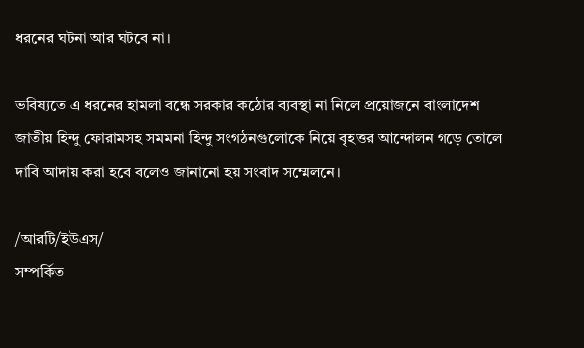ধরনের ঘটনা আর ঘটবে না।

ভবিষ্যতে এ ধরনের হামলা বন্ধে সরকার কঠোর ব্যবস্থা না নিলে প্রয়োজনে বাংলাদেশ জাতীয় হিন্দু ফোরামসহ সমমনা হিন্দু সংগঠনগুলোকে নিয়ে বৃহত্তর আন্দোলন গড়ে তোলে দাবি আদায় করা হবে বলেও জানানো হয় সংবাদ সম্মেলনে।

/আরটি/ইউএস/
সম্পর্কিত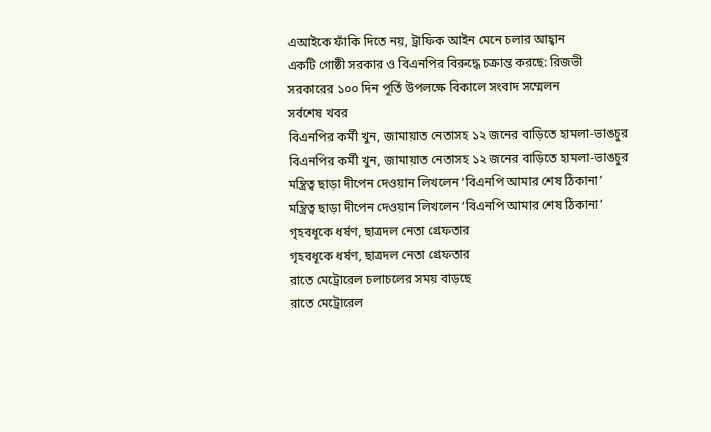এআইকে ফাঁকি দিতে নয়, ট্রাফিক আইন মেনে চলার আহ্বান
একটি গোষ্ঠী সরকার ও বিএনপির বিরুদ্ধে চক্রান্ত করছে: রিজভী
সরকারের ১০০ দিন পূর্তি উপলক্ষে বিকালে সংবাদ সম্মেলন
সর্বশেষ খবর
বিএনপির কর্মী খুন, জামায়াত নেতাসহ ১২ জনের বাড়িতে হামলা-ভাঙচুর
বিএনপির কর্মী খুন, জামায়াত নেতাসহ ১২ জনের বাড়িতে হামলা-ভাঙচুর
মন্ত্রিত্ব ছাড়া দীপেন দেওয়ান লিখলেন ‘বিএনপি আমার শেষ ঠিকানা’
মন্ত্রিত্ব ছাড়া দীপেন দেওয়ান লিখলেন ‘বিএনপি আমার শেষ ঠিকানা’
গৃহবধূকে ধর্ষণ, ছাত্রদল নেতা গ্রেফতার
গৃহবধূকে ধর্ষণ, ছাত্রদল নেতা গ্রেফতার
রাতে মেট্রোরেল চলাচলের সময় বাড়ছে
রাতে মেট্রোরেল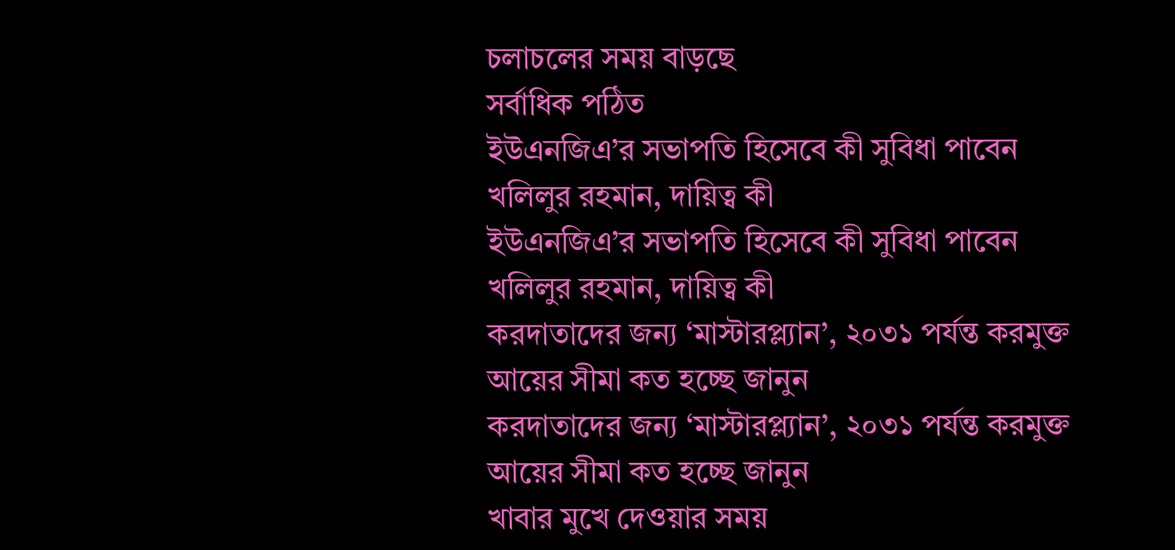চলাচলের সময় বাড়ছে
সর্বাধিক পঠিত
ইউএনজিএ’র সভাপতি হিসেবে কী সুবিধা পাবেন খলিলুর রহমান, দায়িত্ব কী
ইউএনজিএ’র সভাপতি হিসেবে কী সুবিধা পাবেন খলিলুর রহমান, দায়িত্ব কী
করদাতাদের জন্য ‘মাস্টারপ্ল্যান’, ২০৩১ পর্যন্ত করমুক্ত আয়ের সীমা কত হচ্ছে জানুন
করদাতাদের জন্য ‘মাস্টারপ্ল্যান’, ২০৩১ পর্যন্ত করমুক্ত আয়ের সীমা কত হচ্ছে জানুন
খাবার মুখে দেওয়ার সময়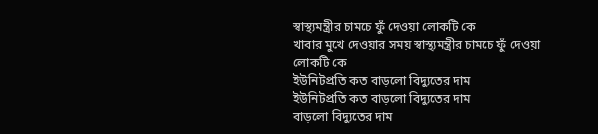স্বাস্থ্যমন্ত্রীর চামচে ফুঁ দেওয়া লোকটি কে
খাবার মুখে দেওয়ার সময় স্বাস্থ্যমন্ত্রীর চামচে ফুঁ দেওয়া লোকটি কে
ইউনিটপ্রতি কত বাড়লো বিদ্যুতের দাম
ইউনিটপ্রতি কত বাড়লো বিদ্যুতের দাম
বাড়লো বিদ্যুতের দাম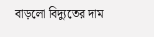বাড়লো বিদ্যুতের দাম